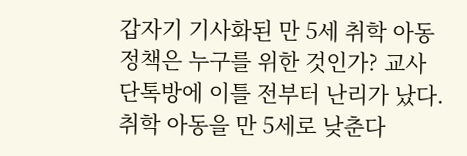갑자기 기사화된 만 5세 취학 아동 정책은 누구를 위한 것인가? 교사 단톡방에 이틀 전부터 난리가 났다.
취학 아동을 만 5세로 낮춘다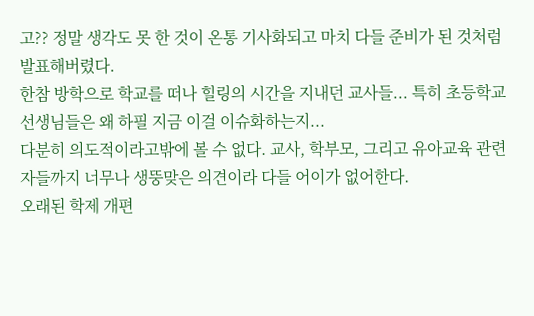고?? 정말 생각도 못 한 것이 온통 기사화되고 마치 다들 준비가 된 것처럼 발표해버렸다.
한참 방학으로 학교를 떠나 힐링의 시간을 지내던 교사들... 특히 초등학교 선생님들은 왜 하필 지금 이걸 이슈화하는지...
다분히 의도적이라고밖에 볼 수 없다. 교사, 학부모, 그리고 유아교육 관련자들까지 너무나 생뚱맞은 의견이라 다들 어이가 없어한다.
오래된 학제 개편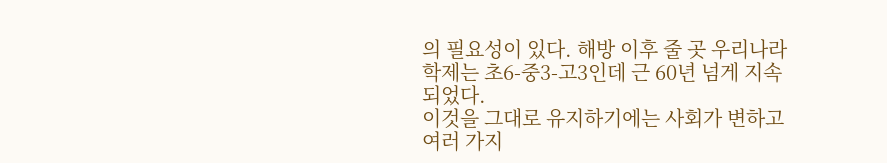의 필요성이 있다. 해방 이후 줄 곳 우리나라 학제는 초6-중3-고3인데 근 60년 넘게 지속되었다.
이것을 그대로 유지하기에는 사회가 변하고 여러 가지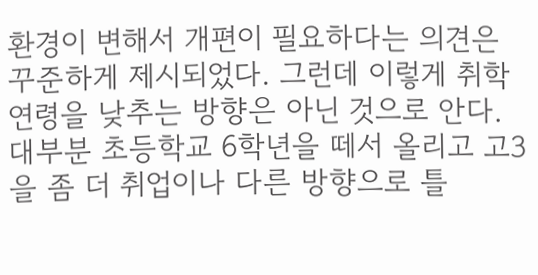환경이 변해서 개편이 필요하다는 의견은 꾸준하게 제시되었다. 그런데 이렇게 취학 연령을 낮추는 방향은 아닌 것으로 안다.
대부분 초등학교 6학년을 떼서 올리고 고3을 좀 더 취업이나 다른 방향으로 틀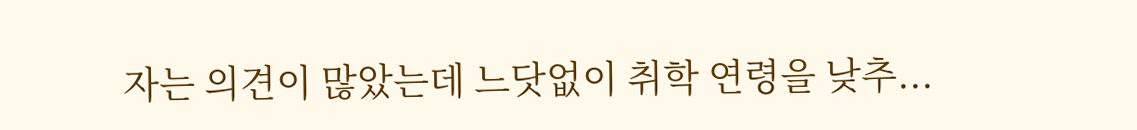자는 의견이 많았는데 느닷없이 취학 연령을 낮추...